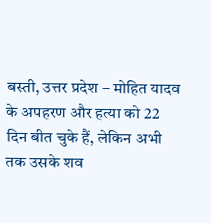बस्ती, उत्तर प्रदेश – मोहित यादव के अपहरण और हत्या को 22 दिन बीत चुके हैं, लेकिन अभी तक उसके शव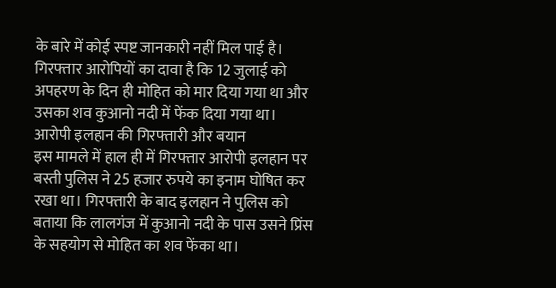के बारे में कोई स्पष्ट जानकारी नहीं मिल पाई है। गिरफ्तार आरोपियों का दावा है कि 12 जुलाई को अपहरण के दिन ही मोहित को मार दिया गया था और उसका शव कुआनो नदी में फेंक दिया गया था।
आरोपी इलहान की गिरफ्तारी और बयान
इस मामले में हाल ही में गिरफ्तार आरोपी इलहान पर बस्ती पुलिस ने 25 हजार रुपये का इनाम घोषित कर रखा था। गिरफ्तारी के बाद इलहान ने पुलिस को बताया कि लालगंज में कुआनो नदी के पास उसने प्रिंस के सहयोग से मोहित का शव फेंका था।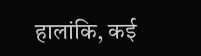हालांकि, कई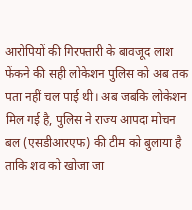आरोपियों की गिरफ्तारी के बावजूद लाश फेंकने की सही लोकेशन पुलिस को अब तक पता नहीं चल पाई थी। अब जबकि लोकेशन मिल गई है, पुलिस ने राज्य आपदा मोचन बल (एसडीआरएफ) की टीम को बुलाया है ताकि शव को खोजा जा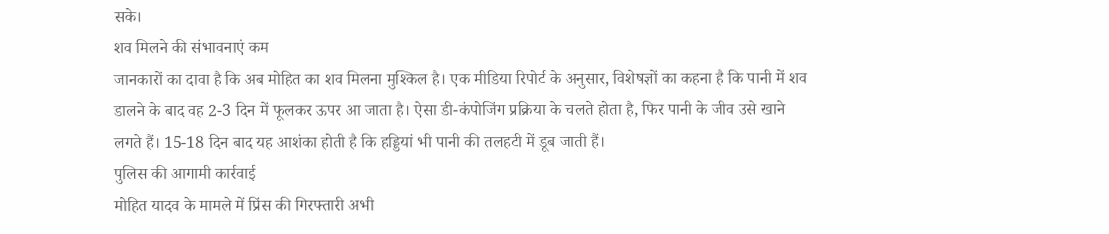सके।
शव मिलने की संभावनाएं कम
जानकारों का दावा है कि अब मोहित का शव मिलना मुश्किल है। एक मीडिया रिपोर्ट के अनुसार, विशेषज्ञों का कहना है कि पानी में शव डालने के बाद वह 2-3 दिन में फूलकर ऊपर आ जाता है। ऐसा डी-कंपोजिंग प्रक्रिया के चलते होता है, फिर पानी के जीव उसे खाने लगते हैं। 15-18 दिन बाद यह आशंका होती है कि हड्डियां भी पानी की तलहटी में डूब जाती हैं।
पुलिस की आगामी कार्रवाई
मोहित यादव के मामले में प्रिंस की गिरफ्तारी अभी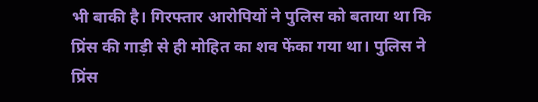भी बाकी है। गिरफ्तार आरोपियों ने पुलिस को बताया था कि प्रिंस की गाड़ी से ही मोहित का शव फेंका गया था। पुलिस ने प्रिंस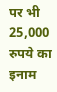पर भी 25,000 रुपये का इनाम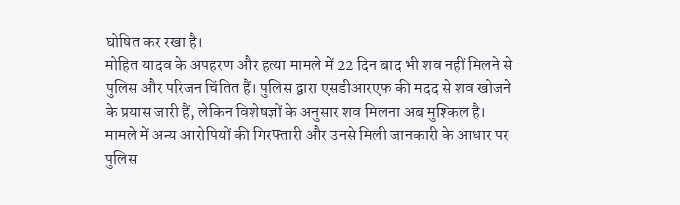घोषित कर रखा है।
मोहित यादव के अपहरण और हत्या मामले में 22 दिन बाद भी शव नहीं मिलने से पुलिस और परिजन चिंतित हैं। पुलिस द्वारा एसडीआरएफ की मदद से शव खोजने के प्रयास जारी हैं, लेकिन विशेषज्ञों के अनुसार शव मिलना अब मुश्किल है। मामले में अन्य आरोपियों की गिरफ्तारी और उनसे मिली जानकारी के आधार पर पुलिस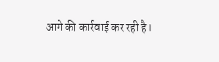आगे की कार्रवाई कर रही है।